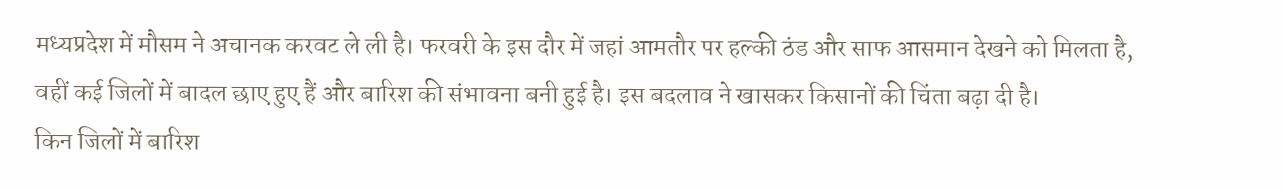मध्यप्रदेश में मौसम ने अचानक करवट ले ली है। फरवरी के इस दौर में जहां आमतौर पर हल्की ठंड और साफ आसमान देखने को मिलता है, वहीं कई जिलों में बादल छाए हुए हैं और बारिश की संभावना बनी हुई है। इस बदलाव ने खासकर किसानों की चिंता बढ़ा दी है।
किन जिलों में बारिश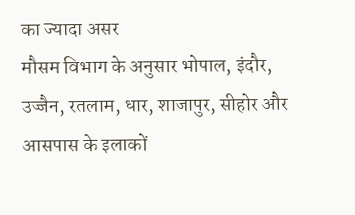का ज्यादा असर
मौसम विभाग के अनुसार भोपाल, इंदौर, उज्जैन, रतलाम, धार, शाजापुर, सीहोर और आसपास के इलाकों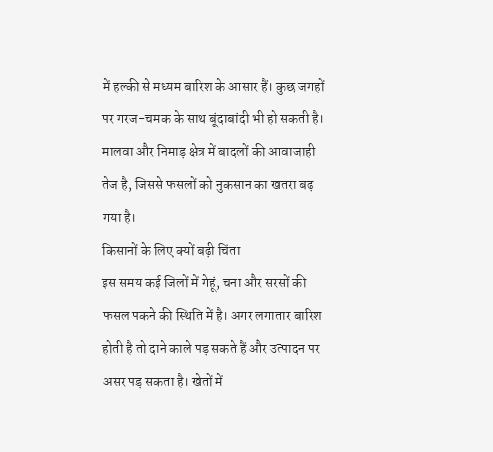में हल्की से मध्यम बारिश के आसार हैं। कुछ जगहों पर गरज-चमक के साथ बूंदाबांदी भी हो सकती है।
मालवा और निमाड़ क्षेत्र में बादलों की आवाजाही तेज है, जिससे फसलों को नुकसान का खतरा बढ़ गया है।
किसानों के लिए क्यों बढ़ी चिंता
इस समय कई जिलों में गेहूं, चना और सरसों की फसल पकने की स्थिति में है। अगर लगातार बारिश होती है तो दाने काले पड़ सकते हैं और उत्पादन पर असर पड़ सकता है। खेतों में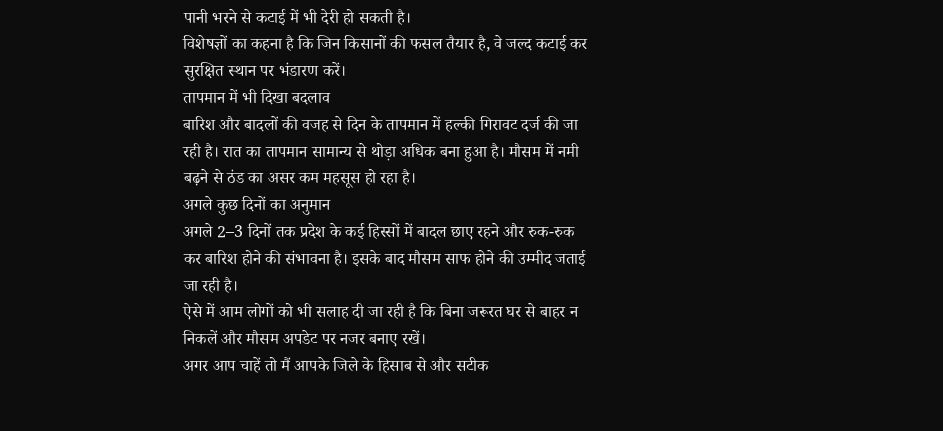पानी भरने से कटाई में भी देरी हो सकती है।
विशेषज्ञों का कहना है कि जिन किसानों की फसल तैयार है, वे जल्द कटाई कर सुरक्षित स्थान पर भंडारण करें।
तापमान में भी दिखा बदलाव
बारिश और बादलों की वजह से दिन के तापमान में हल्की गिरावट दर्ज की जा रही है। रात का तापमान सामान्य से थोड़ा अधिक बना हुआ है। मौसम में नमी बढ़ने से ठंड का असर कम महसूस हो रहा है।
अगले कुछ दिनों का अनुमान
अगले 2–3 दिनों तक प्रदेश के कई हिस्सों में बादल छाए रहने और रुक-रुक कर बारिश होने की संभावना है। इसके बाद मौसम साफ होने की उम्मीद जताई जा रही है।
ऐसे में आम लोगों को भी सलाह दी जा रही है कि बिना जरूरत घर से बाहर न निकलें और मौसम अपडेट पर नजर बनाए रखें।
अगर आप चाहें तो मैं आपके जिले के हिसाब से और सटीक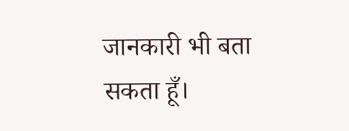जानकारी भी बता सकता हूँ।